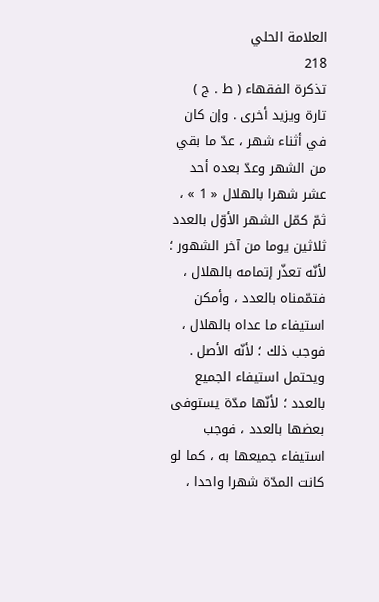العلامة الحلي
218
تذكرة الفقهاء ( ط . ج )
تارة ويزيد أخرى . وإن كان في أثناء شهر ، عدّ ما بقي من الشهر وعدّ بعده أحد عشر شهرا بالهلال « 1 » ، ثمّ كمّل الشهر الأوّل بالعدد ثلاثين يوما من آخر الشهور ؛ لأنّه تعذّر إتمامه بالهلال ، فتمّمناه بالعدد ، وأمكن استيفاء ما عداه بالهلال ، فوجب ذلك ؛ لأنّه الأصل . ويحتمل استيفاء الجميع بالعدد ؛ لأنّها مدّة يستوفى بعضها بالعدد ، فوجب استيفاء جميعها به ، كما لو كانت المدّة شهرا واحدا ،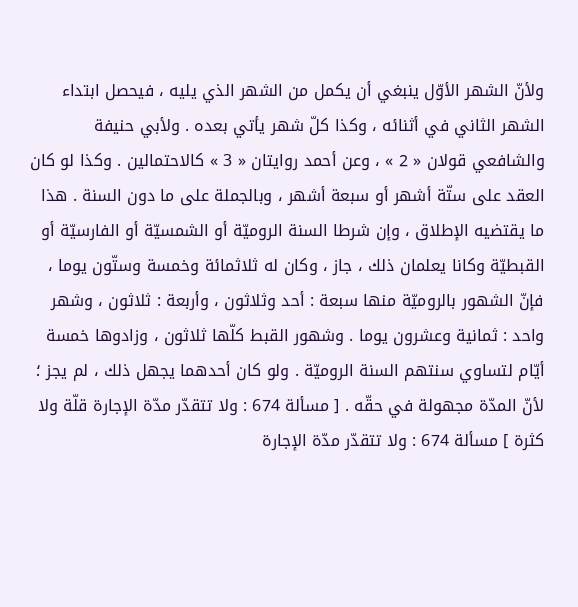ولأنّ الشهر الأوّل ينبغي أن يكمل من الشهر الذي يليه ، فيحصل ابتداء الشهر الثاني في أثنائه ، وكذا كلّ شهر يأتي بعده . ولأبي حنيفة والشافعي قولان « 2 » ، وعن أحمد روايتان « 3 » كالاحتمالين . وكذا لو كان العقد على ستّة أشهر أو سبعة أشهر ، وبالجملة على ما دون السنة . هذا ما يقتضيه الإطلاق ، وإن شرطا السنة الروميّة أو الشمسيّة أو الفارسيّة أو القبطيّة وكانا يعلمان ذلك ، جاز ، وكان له ثلاثمائة وخمسة وستّون يوما ، فإنّ الشهور بالروميّة منها سبعة : أحد وثلاثون ، وأربعة : ثلاثون ، وشهر واحد : ثمانية وعشرون يوما . وشهور القبط كلّها ثلاثون ، وزادوها خمسة أيّام لتساوي سنتهم السنة الروميّة . ولو كان أحدهما يجهل ذلك ، لم يجز ؛ لأنّ المدّة مجهولة في حقّه . [ مسألة 674 : ولا تتقدّر مدّة الإجارة قلّة ولا كثرة ] مسألة 674 : ولا تتقدّر مدّة الإجارة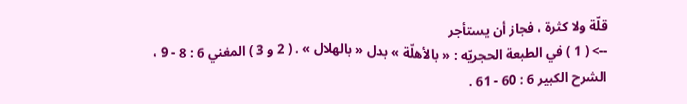قلّة ولا كثرة ، فجاز أن يستأجر
--> ( 1 ) في الطبعة الحجريّه : « بالأهلّة » بدل « بالهلال » . ( 2 و 3 ) المغني 6 : 8 - 9 ، الشرح الكبير 6 : 60 - 61 .